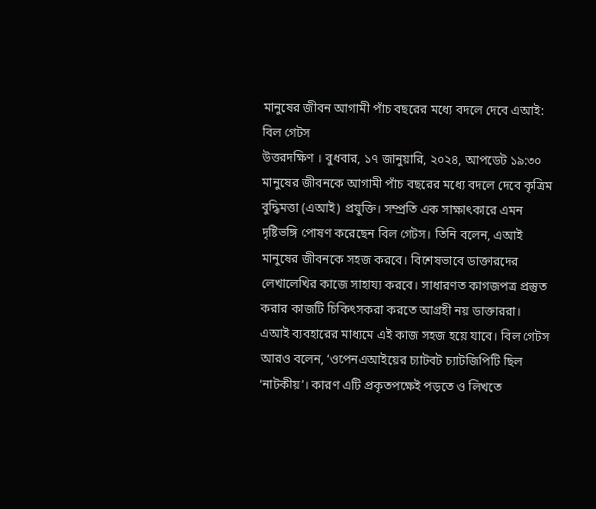মানুষের জীবন আগামী পাঁচ বছরের মধ্যে বদলে দেবে এআই: বিল গেটস
উত্তরদক্ষিণ । বুধবার, ১৭ জানুয়ারি, ২০২৪, আপডেট ১৯:৩০
মানুষের জীবনকে আগামী পাঁচ বছরের মধ্যে বদলে দেবে কৃত্রিম বুদ্ধিমত্তা (এআই) প্রযুক্তি। সম্প্রতি এক সাক্ষাৎকারে এমন দৃষ্টিভঙ্গি পোষণ করেছেন বিল গেটস। তিনি বলেন, এআই মানুষের জীবনকে সহজ করবে। বিশেষভাবে ডাক্তারদের লেখালেখির কাজে সাহায্য করবে। সাধারণত কাগজপত্র প্রস্তুত করার কাজটি চিকিৎসকরা করতে আগ্রহী নয় ডাক্তাররা। এআই ব্যবহারের মাধ্যমে এই কাজ সহজ হয়ে যাবে। বিল গেটস আরও বলেন, ‘ওপেনএআইয়ের চ্যাটবট চ্যাটজিপিটি ছিল ‘নাটকীয়’। কারণ এটি প্রকৃতপক্ষেই পড়তে ও লিখতে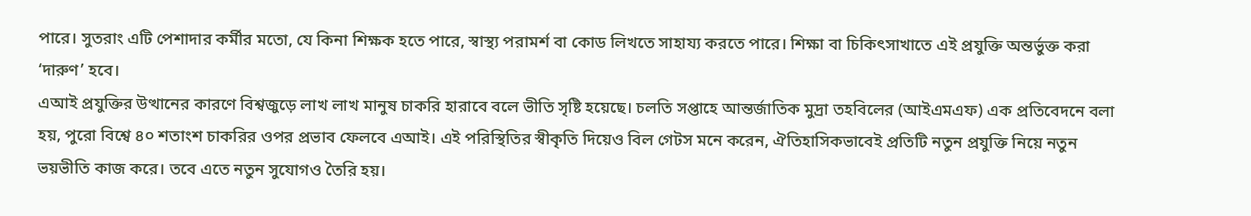পারে। সুতরাং এটি পেশাদার কর্মীর মতো, যে কিনা শিক্ষক হতে পারে, স্বাস্থ্য পরামর্শ বা কোড লিখতে সাহায্য করতে পারে। শিক্ষা বা চিকিৎসাখাতে এই প্রযুক্তি অন্তর্ভুক্ত করা ‘দারুণ’ হবে।
এআই প্রযুক্তির উত্থানের কারণে বিশ্বজুড়ে লাখ লাখ মানুষ চাকরি হারাবে বলে ভীতি সৃষ্টি হয়েছে। চলতি সপ্তাহে আন্তর্জাতিক মুদ্রা তহবিলের (আইএমএফ) এক প্রতিবেদনে বলা হয়, পুরো বিশ্বে ৪০ শতাংশ চাকরির ওপর প্রভাব ফেলবে এআই। এই পরিস্থিতির স্বীকৃতি দিয়েও বিল গেটস মনে করেন, ঐতিহাসিকভাবেই প্রতিটি নতুন প্রযুক্তি নিয়ে নতুন ভয়ভীতি কাজ করে। তবে এতে নতুন সুযোগও তৈরি হয়।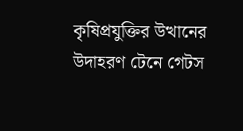কৃষিপ্রযুক্তির উত্থানের উদাহরণ টেনে গেটস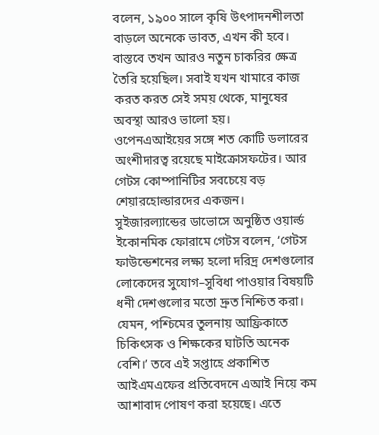বলেন, ১৯০০ সালে কৃষি উৎপাদনশীলতা বাড়লে অনেকে ভাবত, এখন কী হবে। বাস্তবে তখন আরও নতুন চাকরির ক্ষেত্র তৈরি হয়েছিল। সবাই যখন খামারে কাজ করত করত সেই সময় থেকে, মানুষের অবস্থা আরও ভালো হয়।
ওপেনএআইয়ের সঙ্গে শত কোটি ডলারের অংশীদারত্ব রয়েছে মাইক্রোসফটের। আর গেটস কোম্পানিটির সবচেয়ে বড় শেয়ারহোল্ডারদের একজন। সুইজারল্যান্ডের ডাভোসে অনুষ্ঠিত ওয়ার্ল্ড ইকোনমিক ফোরামে গেটস বলেন, ‘গেটস ফাউন্ডেশনের লক্ষ্য হলো দরিদ্র দেশগুলোর লোকেদের সুযোগ–সুবিধা পাওয়ার বিষয়টি ধনী দেশগুলোর মতো দ্রুত নিশ্চিত করা। যেমন, পশ্চিমের তুলনায় আফ্রিকাতে চিকিৎসক ও শিক্ষকের ঘাটতি অনেক বেশি।’ তবে এই সপ্তাহে প্রকাশিত আইএমএফের প্রতিবেদনে এআই নিয়ে কম আশাবাদ পোষণ করা হয়েছে। এতে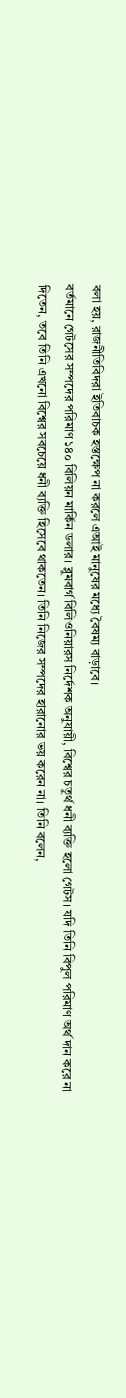বলা হয়, রাজনীতিবিদরা ইতিবাচক হস্তক্ষেপ না করলে এআই মানুষের মধ্যে বৈষম্য বাড়াবে।
বর্তমানে গেটসের সম্পদের পরিমাণ ১৪০ বিলিয়ন মার্কিন ডলার। ব্লুমবার্গ বিলিওনিয়ারস নির্দেশক অনুযায়ী, বিশ্বের চতুর্থ ধনী ব্যক্তি হলো গেটস। যদি তিনি বিপুল পরিমাণ অর্থ দান করে না দিতেন, তবে তিনি এখনো বিশ্বের সবচেয়ে ধনী ব্যক্তি হিসেবে থাকতেন। তিনি নিজের সম্পদের হারানোর ভয় করেন না। তিনি বলেন,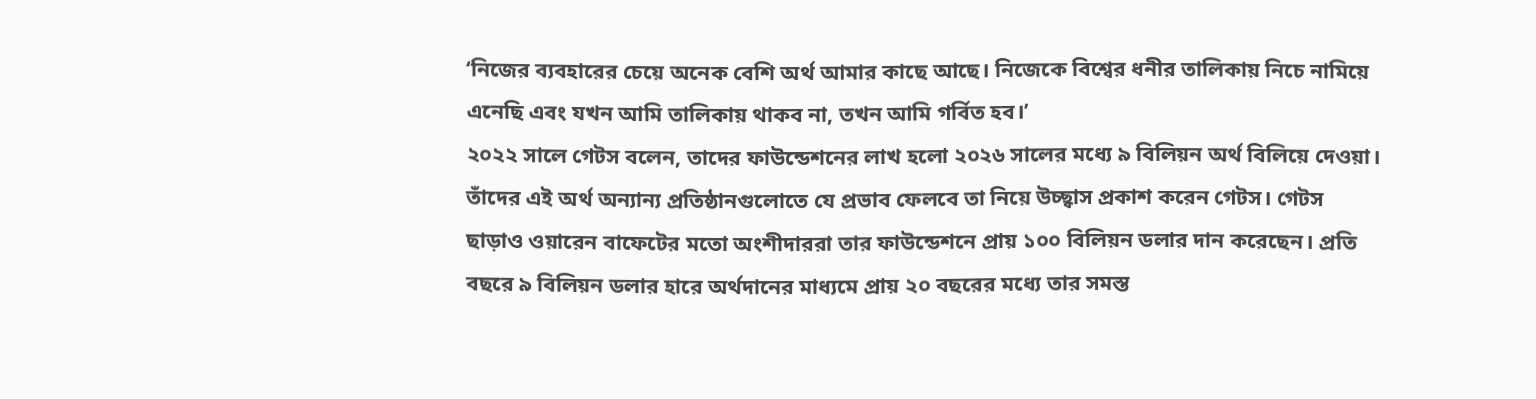‘নিজের ব্যবহারের চেয়ে অনেক বেশি অর্থ আমার কাছে আছে। নিজেকে বিশ্বের ধনীর তালিকায় নিচে নামিয়ে এনেছি এবং যখন আমি তালিকায় থাকব না, তখন আমি গর্বিত হব।’
২০২২ সালে গেটস বলেন, তাদের ফাউন্ডেশনের লাখ হলো ২০২৬ সালের মধ্যে ৯ বিলিয়ন অর্থ বিলিয়ে দেওয়া। তাঁদের এই অর্থ অন্যান্য প্রতিষ্ঠানগুলোতে যে প্রভাব ফেলবে তা নিয়ে উচ্ছ্বাস প্রকাশ করেন গেটস। গেটস ছাড়াও ওয়ারেন বাফেটের মতো অংশীদাররা তার ফাউন্ডেশনে প্রায় ১০০ বিলিয়ন ডলার দান করেছেন। প্রতি বছরে ৯ বিলিয়ন ডলার হারে অর্থদানের মাধ্যমে প্রায় ২০ বছরের মধ্যে তার সমস্ত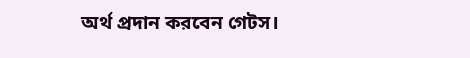অর্থ প্রদান করবেন গেটস।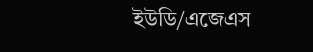ইউডি/এজেএস